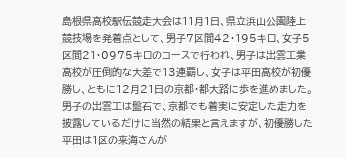島根県高校駅伝競走大会は11月1日、県立浜山公園陸上競技場を発着点として、男子7区間42・195キロ、女子5区間21・0975キロのコースで行われ、男子は出雲工業高校が圧倒的な大差で13連覇し、女子は平田高校が初優勝し、ともに12月21日の京都・都大路に歩を進めました。男子の出雲工は盤石で、京都でも着実に安定した走力を披露しているだけに当然の結果と言えますが、初優勝した平田は1区の来海さんが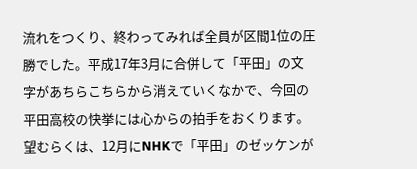流れをつくり、終わってみれば全員が区間1位の圧勝でした。平成17年3月に合併して「平田」の文字があちらこちらから消えていくなかで、今回の平田高校の快挙には心からの拍手をおくります。望むらくは、12月にNHKで「平田」のゼッケンが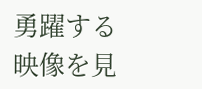勇躍する映像を見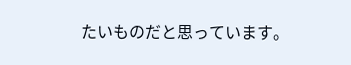たいものだと思っています。